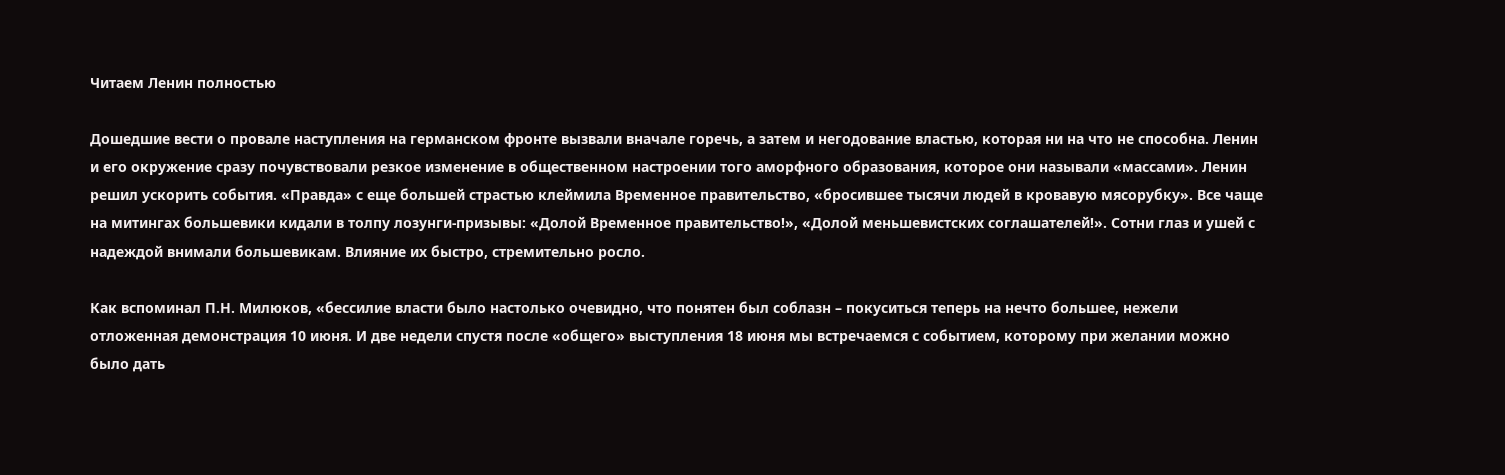Читаем Ленин полностью

Дошедшие вести о провале наступления на германском фронте вызвали вначале горечь, а затем и негодование властью, которая ни на что не способна. Ленин и его окружение сразу почувствовали резкое изменение в общественном настроении того аморфного образования, которое они называли «массами». Ленин решил ускорить события. «Правда» с еще большей страстью клеймила Временное правительство, «бросившее тысячи людей в кровавую мясорубку». Все чаще на митингах большевики кидали в толпу лозунги‐призывы: «Долой Временное правительство!», «Долой меньшевистских соглашателей!». Сотни глаз и ушей с надеждой внимали большевикам. Влияние их быстро, стремительно росло.

Как вспоминал П.Н. Милюков, «бессилие власти было настолько очевидно, что понятен был соблазн – покуситься теперь на нечто большее, нежели отложенная демонстрация 10 июня. И две недели спустя после «общего» выступления 18 июня мы встречаемся с событием, которому при желании можно было дать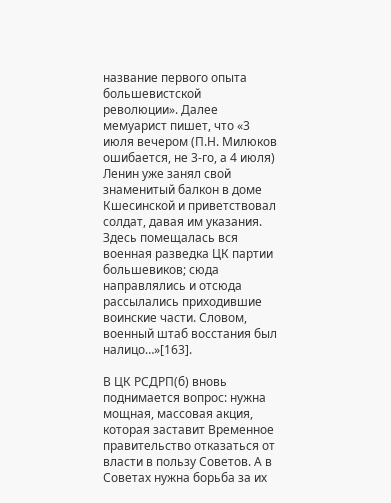название первого опыта большевистской революции». Далее мемуарист пишет, что «3 июля вечером (П.Н. Милюков ошибается, не 3‐го, а 4 июля) Ленин уже занял свой знаменитый балкон в доме Кшесинской и приветствовал солдат, давая им указания. Здесь помещалась вся военная разведка ЦК партии большевиков; сюда направлялись и отсюда рассылались приходившие воинские части. Словом, военный штаб восстания был налицо…»[163].

В ЦК РСДРП(б) вновь поднимается вопрос: нужна мощная, массовая акция, которая заставит Временное правительство отказаться от власти в пользу Советов. А в Советах нужна борьба за их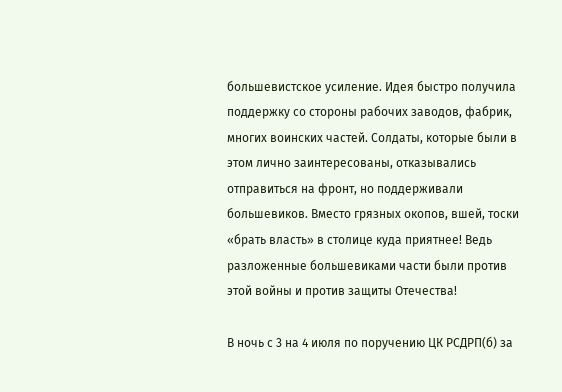большевистское усиление. Идея быстро получила поддержку со стороны рабочих заводов, фабрик, многих воинских частей. Солдаты, которые были в этом лично заинтересованы, отказывались отправиться на фронт, но поддерживали большевиков. Вместо грязных окопов, вшей, тоски «брать власть» в столице куда приятнее! Ведь разложенные большевиками части были против этой войны и против защиты Отечества!

В ночь с 3 на 4 июля по поручению ЦК РСДРП(б) за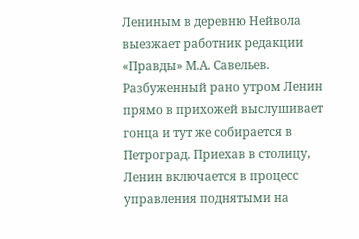Лениным в деревню Нейвола выезжает работник редакции «Правды» М.А. Савельев. Разбуженный рано утром Ленин прямо в прихожей выслушивает гонца и тут же собирается в Петроград. Приехав в столицу, Ленин включается в процесс управления поднятыми на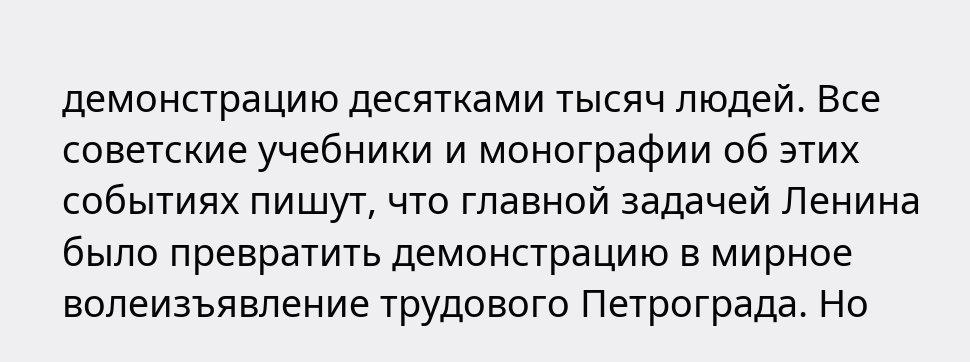демонстрацию десятками тысяч людей. Все советские учебники и монографии об этих событиях пишут, что главной задачей Ленина было превратить демонстрацию в мирное волеизъявление трудового Петрограда. Но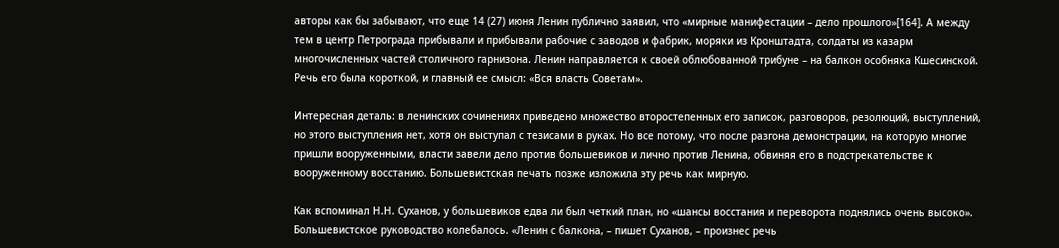авторы как бы забывают, что еще 14 (27) июня Ленин публично заявил, что «мирные манифестации – дело прошлого»[164]. А между тем в центр Петрограда прибывали и прибывали рабочие с заводов и фабрик, моряки из Кронштадта, солдаты из казарм многочисленных частей столичного гарнизона. Ленин направляется к своей облюбованной трибуне – на балкон особняка Кшесинской. Речь его была короткой, и главный ее смысл: «Вся власть Советам».

Интересная деталь: в ленинских сочинениях приведено множество второстепенных его записок, разговоров, резолюций, выступлений, но этого выступления нет, хотя он выступал с тезисами в руках. Но все потому, что после разгона демонстрации, на которую многие пришли вооруженными, власти завели дело против большевиков и лично против Ленина, обвиняя его в подстрекательстве к вооруженному восстанию. Большевистская печать позже изложила эту речь как мирную.

Как вспоминал Н.Н. Суханов, у большевиков едва ли был четкий план, но «шансы восстания и переворота поднялись очень высоко». Большевистское руководство колебалось. «Ленин с балкона, – пишет Суханов, – произнес речь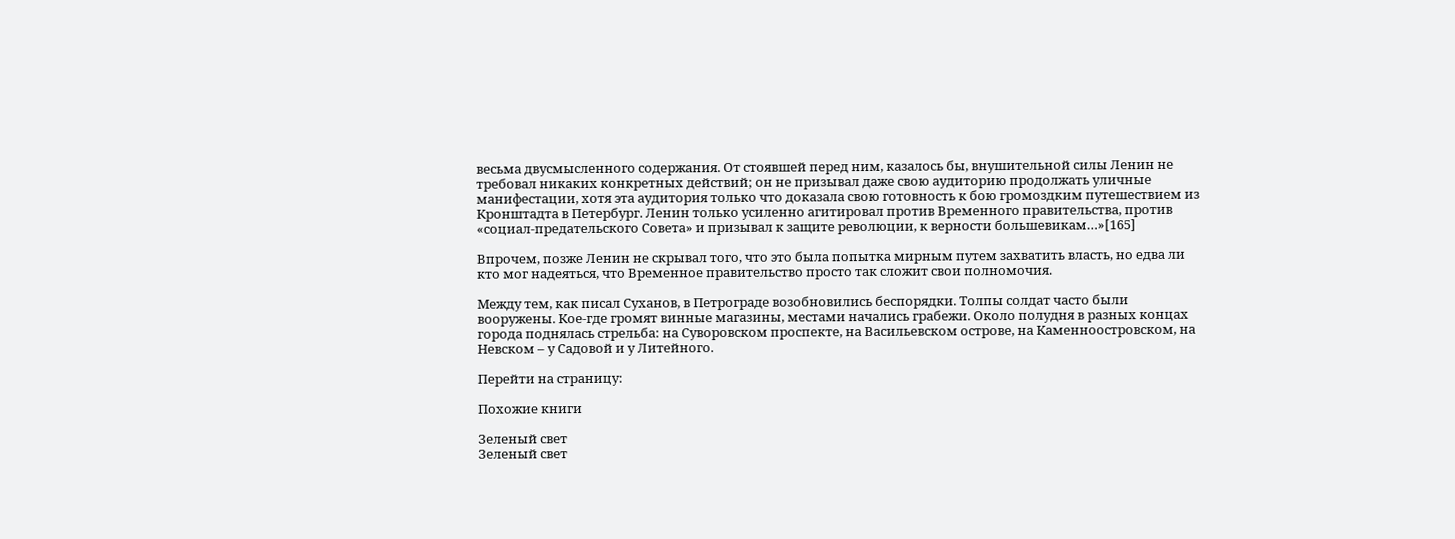весьма двусмысленного содержания. От стоявшей перед ним, казалось бы, внушительной силы Ленин не требовал никаких конкретных действий; он не призывал даже свою аудиторию продолжать уличные манифестации, хотя эта аудитория только что доказала свою готовность к бою громоздким путешествием из Кронштадта в Петербург. Ленин только усиленно агитировал против Временного правительства, против «социал‐предательского Совета» и призывал к защите революции, к верности большевикам…»[165]

Впрочем, позже Ленин не скрывал того, что это была попытка мирным путем захватить власть, но едва ли кто мог надеяться, что Временное правительство просто так сложит свои полномочия.

Между тем, как писал Суханов, в Петрограде возобновились беспорядки. Толпы солдат часто были вооружены. Кое‐где громят винные магазины, местами начались грабежи. Около полудня в разных концах города поднялась стрельба: на Суворовском проспекте, на Васильевском острове, на Каменноостровском, на Невском – у Садовой и у Литейного.

Перейти на страницу:

Похожие книги

Зеленый свет
Зеленый свет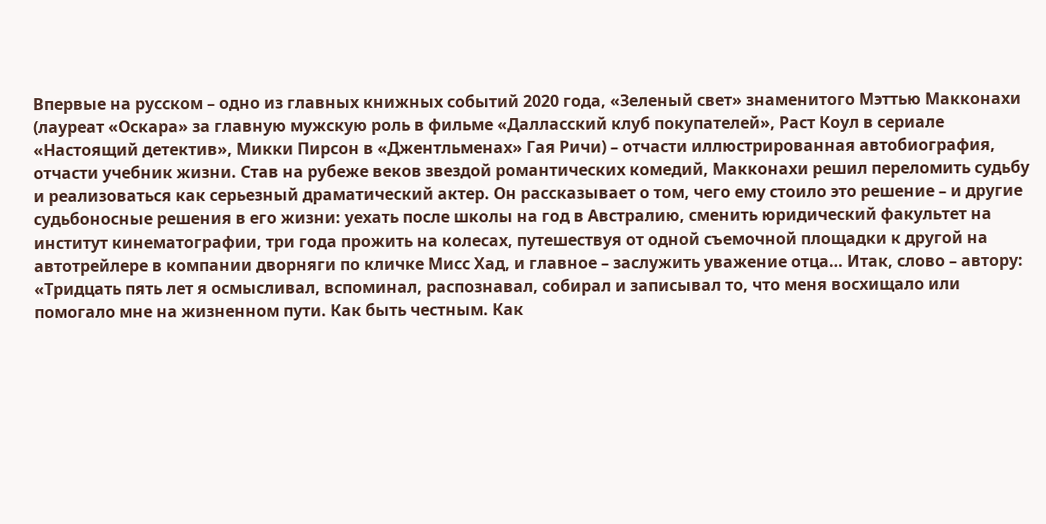Впервые на русском – одно из главных книжных событий 2020 года, «Зеленый свет» знаменитого Мэттью Макконахи (лауреат «Оскара» за главную мужскую роль в фильме «Далласский клуб покупателей», Раст Коул в сериале «Настоящий детектив», Микки Пирсон в «Джентльменах» Гая Ричи) – отчасти иллюстрированная автобиография, отчасти учебник жизни. Став на рубеже веков звездой романтических комедий, Макконахи решил переломить судьбу и реализоваться как серьезный драматический актер. Он рассказывает о том, чего ему стоило это решение – и другие судьбоносные решения в его жизни: уехать после школы на год в Австралию, сменить юридический факультет на институт кинематографии, три года прожить на колесах, путешествуя от одной съемочной площадки к другой на автотрейлере в компании дворняги по кличке Мисс Хад, и главное – заслужить уважение отца… Итак, слово – автору: «Тридцать пять лет я осмысливал, вспоминал, распознавал, собирал и записывал то, что меня восхищало или помогало мне на жизненном пути. Как быть честным. Как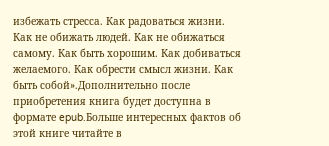избежать стресса. Как радоваться жизни. Как не обижать людей. Как не обижаться самому. Как быть хорошим. Как добиваться желаемого. Как обрести смысл жизни. Как быть собой».Дополнительно после приобретения книга будет доступна в формате epub.Больше интересных фактов об этой книге читайте в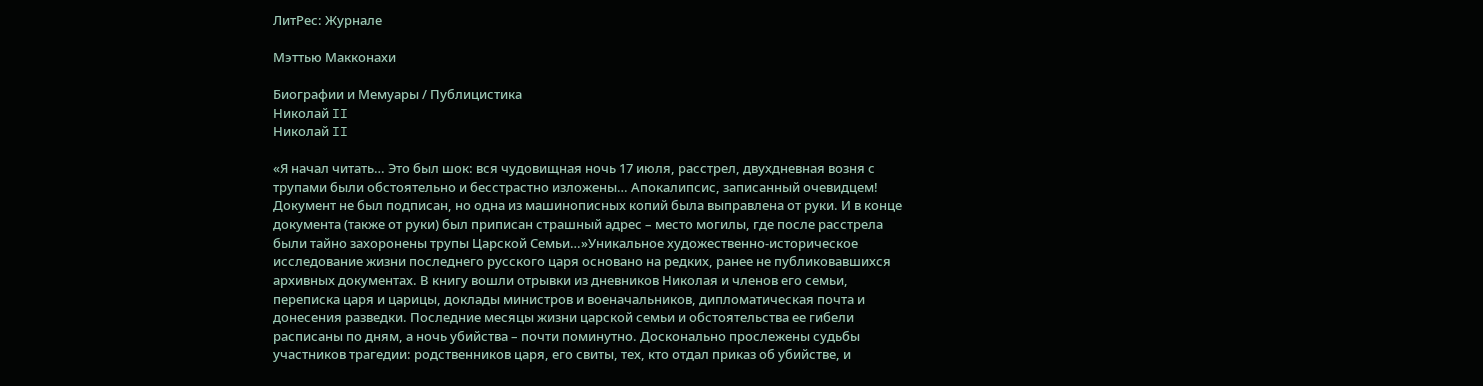ЛитРес: Журнале

Мэттью Макконахи

Биографии и Мемуары / Публицистика
Николай II
Николай II

«Я начал читать… Это был шок: вся чудовищная ночь 17 июля, расстрел, двухдневная возня с трупами были обстоятельно и бесстрастно изложены… Апокалипсис, записанный очевидцем! Документ не был подписан, но одна из машинописных копий была выправлена от руки. И в конце документа (также от руки) был приписан страшный адрес – место могилы, где после расстрела были тайно захоронены трупы Царской Семьи…»Уникальное художественно-историческое исследование жизни последнего русского царя основано на редких, ранее не публиковавшихся архивных документах. В книгу вошли отрывки из дневников Николая и членов его семьи, переписка царя и царицы, доклады министров и военачальников, дипломатическая почта и донесения разведки. Последние месяцы жизни царской семьи и обстоятельства ее гибели расписаны по дням, а ночь убийства – почти поминутно. Досконально прослежены судьбы участников трагедии: родственников царя, его свиты, тех, кто отдал приказ об убийстве, и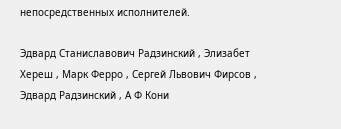непосредственных исполнителей.

Эдвард Станиславович Радзинский , Элизабет Хереш , Марк Ферро , Сергей Львович Фирсов , Эдвард Радзинский , А Ф Кони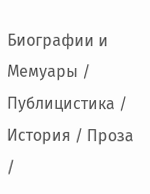Биографии и Мемуары / Публицистика / История / Проза /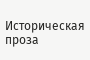Историческая проза